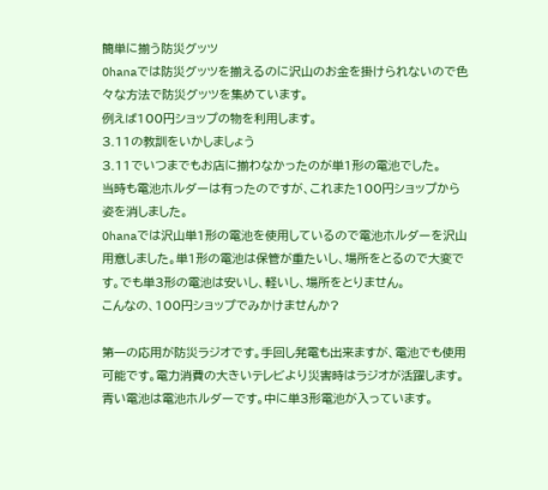簡単に揃う防災グッツ
Ohanaでは防災グッツを揃えるのに沢山のお金を掛けられないので色々な方法で防災グッツを集めています。
例えば100円ショップの物を利用します。
3.11の教訓をいかしましょう
3.11でいつまでもお店に揃わなかったのが単1形の電池でした。
当時も電池ホルダーは有ったのですが、これまた100円ショップから姿を消しました。
Ohanaでは沢山単1形の電池を使用しているので電池ホルダーを沢山用意しました。単1形の電池は保管が重たいし、場所をとるので大変です。でも単3形の電池は安いし、軽いし、場所をとりません。
こんなの、100円ショップでみかけませんか?

第一の応用が防災ラジオです。手回し発電も出来ますが、電池でも使用可能です。電力消費の大きいテレビより災害時はラジオが活躍します。
青い電池は電池ホルダーです。中に単3形電池が入っています。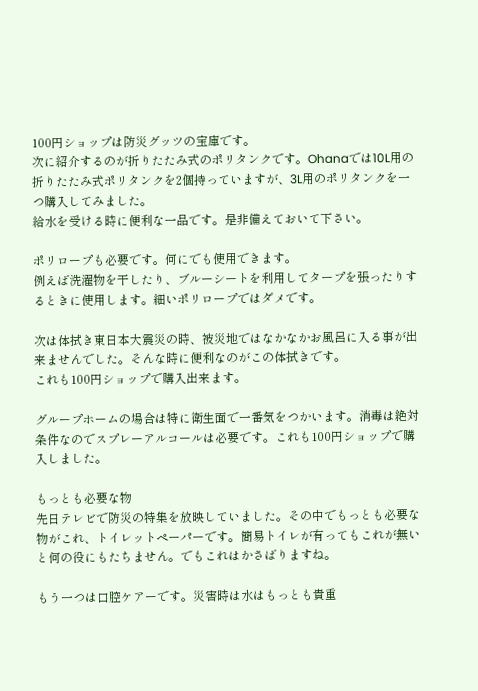100円ショップは防災グッツの宝庫です。
次に紹介するのが折りたたみ式のポリタンクです。Ohanaでは10L用の折りたたみ式ポリタンクを2個持っていますが、3L用のポリタンクを一つ購入してみました。
給水を受ける時に便利な一品です。是非備えておいて下さい。

ポリロープも必要です。何にでも使用できます。
例えば洗濯物を干したり、ブルーシートを利用してタープを張ったりするときに使用します。細いポリロープではダメです。

次は体拭き東日本大震災の時、被災地ではなかなかお風呂に入る事が出来ませんでした。そんな時に便利なのがこの体拭きです。
これも100円ショップで購入出来ます。

グループホームの場合は特に衛生面で一番気をつかいます。消毒は絶対条件なのでスプレーアルコールは必要です。これも100円ショップで購入しました。

もっとも必要な物
先日テレビで防災の特集を放映していました。その中でもっとも必要な物がこれ、トイレットペーパーです。簡易トイレが有ってもこれが無いと何の役にもたちません。でもこれはかさばりますね。

もう一つは口腔ケアーです。災害時は水はもっとも貴重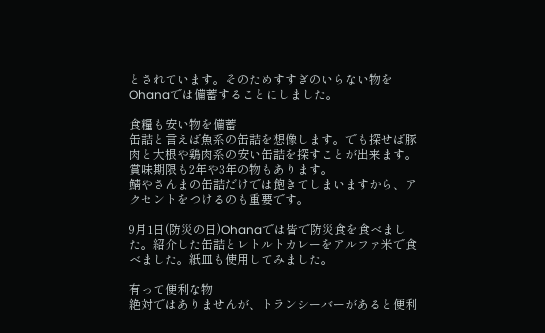とされています。そのためすすぎのいらない物をOhanaでは備蓄することにしました。

食糧も安い物を備蓄
缶詰と言えば魚系の缶詰を想像します。でも探せば豚肉と大根や鶏肉系の安い缶詰を探すことが出来ます。賞味期限も2年や3年の物もあります。
鯖やさんまの缶詰だけでは飽きてしまいますから、アクセントをつけるのも重要です。

9月1日(防災の日)Ohanaでは皆で防災食を食べました。紹介した缶詰とレトルトカレーをアルファ米で食べました。紙皿も使用してみました。

有って便利な物
絶対ではありませんが、トランシーバーがあると便利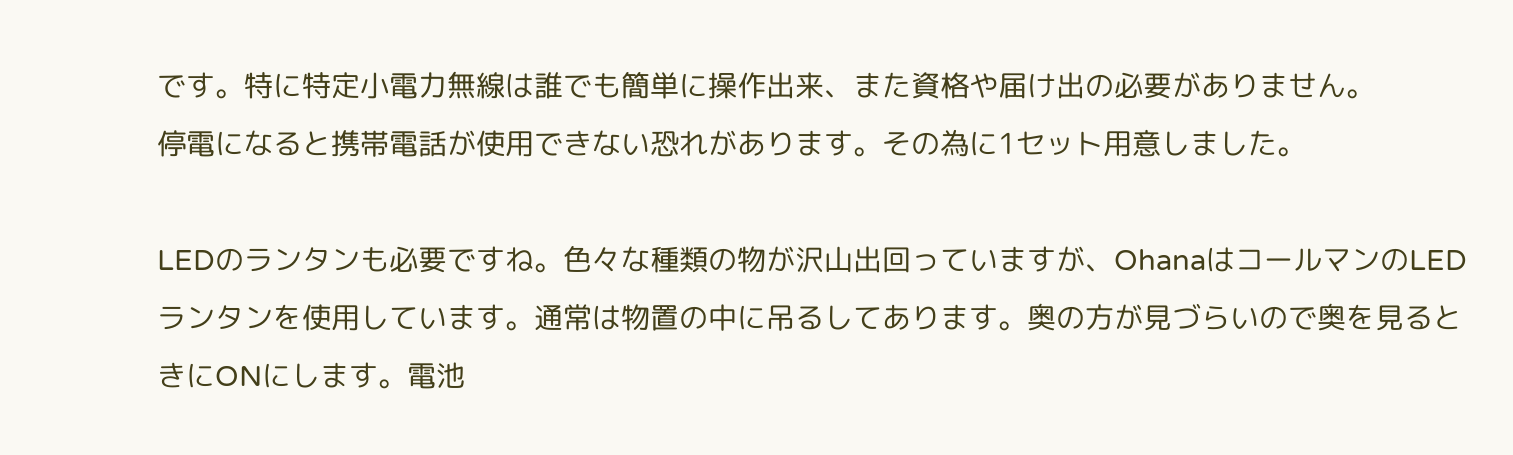です。特に特定小電力無線は誰でも簡単に操作出来、また資格や届け出の必要がありません。
停電になると携帯電話が使用できない恐れがあります。その為に1セット用意しました。

LEDのランタンも必要ですね。色々な種類の物が沢山出回っていますが、OhanaはコールマンのLEDランタンを使用しています。通常は物置の中に吊るしてあります。奥の方が見づらいので奥を見るときにONにします。電池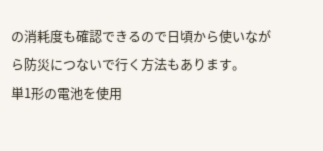の消耗度も確認できるので日頃から使いながら防災につないで行く方法もあります。
単1形の電池を使用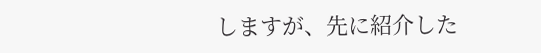しますが、先に紹介した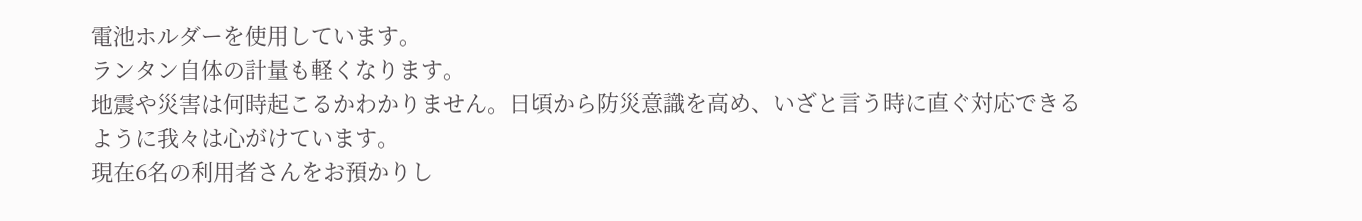電池ホルダーを使用しています。
ランタン自体の計量も軽くなります。
地震や災害は何時起こるかわかりません。日頃から防災意識を高め、いざと言う時に直ぐ対応できるように我々は心がけています。
現在6名の利用者さんをお預かりし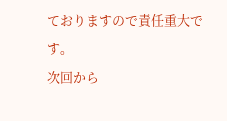ておりますので責任重大です。
次回から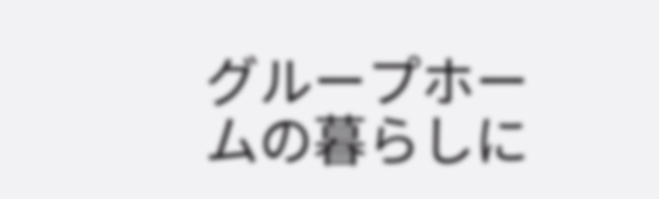グループホームの暮らしに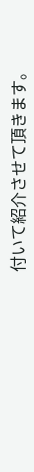付いて紹介させて頂きます。